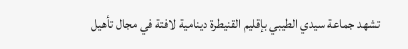تشهد جماعة سيدي الطيبي بإقليم القنيطرة دينامية لافتة في مجال تأهيل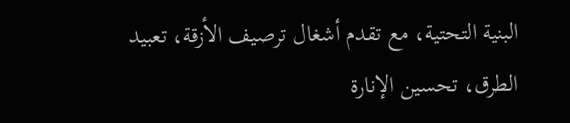البنية التحتية، مع تقدم أشغال ترصيف الأزقة، تعبيد الطرق، تحسين الإنارة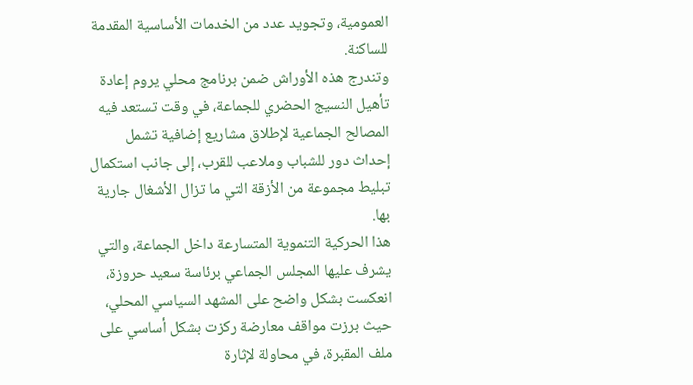العمومية، وتجويد عدد من الخدمات الأساسية المقدمة للساكنة.
وتندرج هذه الأوراش ضمن برنامج محلي يروم إعادة تأهيل النسيج الحضري للجماعة، في وقت تستعد فيه المصالح الجماعية لإطلاق مشاريع إضافية تشمل إحداث دور للشباب وملاعب للقرب، إلى جانب استكمال تبليط مجموعة من الأزقة التي ما تزال الأشغال جارية بها.
هذا الحركية التنموية المتسارعة داخل الجماعة، والتي يشرف عليها المجلس الجماعي برئاسة سعيد حروزة، انعكست بشكل واضح على المشهد السياسي المحلي، حيث برزت مواقف معارضة ركزت بشكل أساسي على ملف المقبرة، في محاولة لإثارة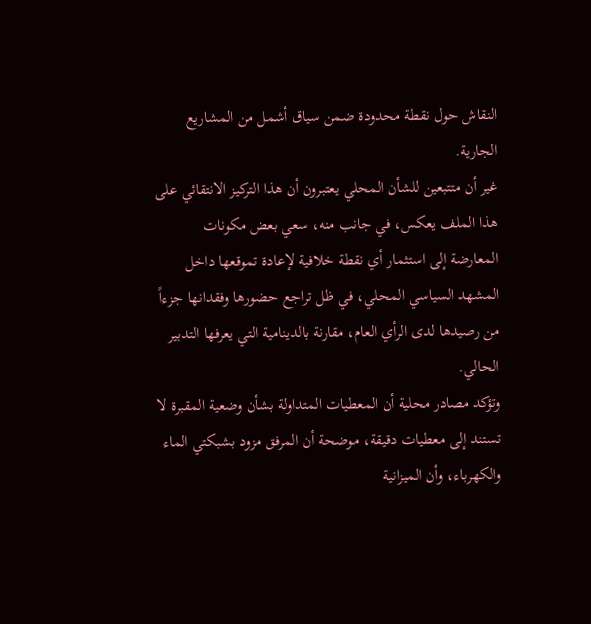النقاش حول نقطة محدودة ضمن سياق أشمل من المشاريع الجارية.
غير أن متتبعين للشأن المحلي يعتبرون أن هذا التركيز الانتقائي على هذا الملف يعكس، في جانب منه، سعي بعض مكونات المعارضة إلى استثمار أي نقطة خلافية لإعادة تموقعها داخل المشهد السياسي المحلي، في ظل تراجع حضورها وفقدانها جزءاً من رصيدها لدى الرأي العام، مقارنة بالدينامية التي يعرفها التدبير الحالي.
وتؤكد مصادر محلية أن المعطيات المتداولة بشأن وضعية المقبرة لا تستند إلى معطيات دقيقة، موضحة أن المرفق مزود بشبكتي الماء والكهرباء، وأن الميزانية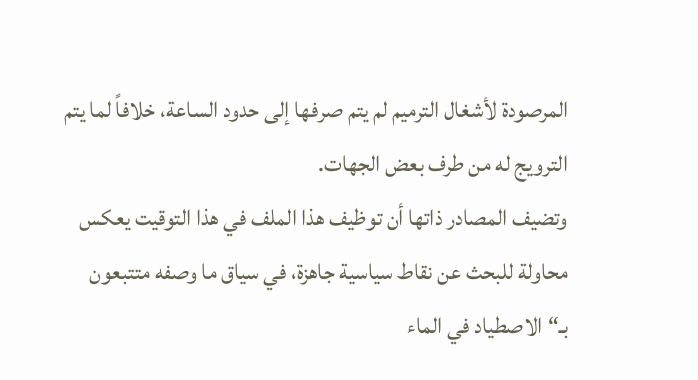المرصودة لأشغال الترميم لم يتم صرفها إلى حدود الساعة، خلافاً لما يتم الترويج له من طرف بعض الجهات.
وتضيف المصادر ذاتها أن توظيف هذا الملف في هذا التوقيت يعكس محاولة للبحث عن نقاط سياسية جاهزة، في سياق ما وصفه متتبعون بـ“الاصطياد في الماء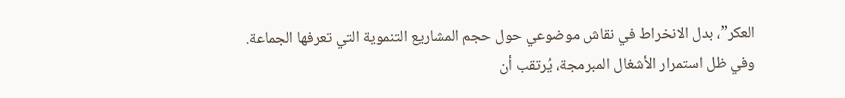العكر”، بدل الانخراط في نقاش موضوعي حول حجم المشاريع التنموية التي تعرفها الجماعة.
وفي ظل استمرار الأشغال المبرمجة، يُرتقب أن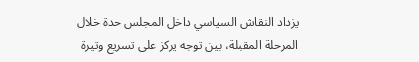يزداد النقاش السياسي داخل المجلس حدة خلال المرحلة المقبلة، بين توجه يركز على تسريع وتيرة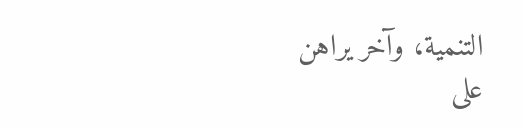التنمية، وآخر يراهن على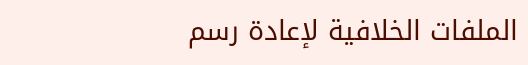الملفات الخلافية لإعادة رسم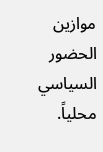موازين الحضور السياسي محلياً.